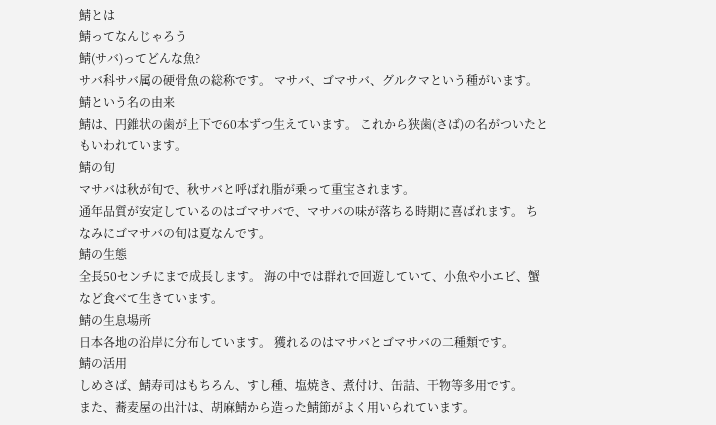鯖とは
鯖ってなんじゃろう
鯖(サバ)ってどんな魚?
サバ科サバ属の硬骨魚の総称です。 マサバ、ゴマサバ、グルクマという種がいます。
鯖という名の由来
鯖は、円錐状の歯が上下で60本ずつ生えています。 これから狭歯(さば)の名がついたともいわれています。
鯖の旬
マサバは秋が旬で、秋サバと呼ばれ脂が乗って重宝されます。
通年品質が安定しているのはゴマサバで、マサバの味が落ちる時期に喜ばれます。 ちなみにゴマサバの旬は夏なんです。
鯖の生態
全長50センチにまで成長します。 海の中では群れで回遊していて、小魚や小エビ、蟹など食べて生きています。
鯖の生息場所
日本各地の沿岸に分布しています。 獲れるのはマサバとゴマサバの二種類です。
鯖の活用
しめさば、鯖寿司はもちろん、すし種、塩焼き、煮付け、缶詰、干物等多用です。
また、蕎麦屋の出汁は、胡麻鯖から造った鯖節がよく用いられています。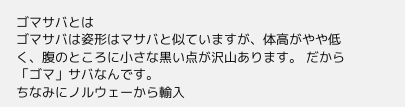ゴマサバとは
ゴマサバは姿形はマサバと似ていますが、体高がやや低く、腹のところに小さな黒い点が沢山あります。 だから「ゴマ」サバなんです。
ちなみにノルウェーから輸入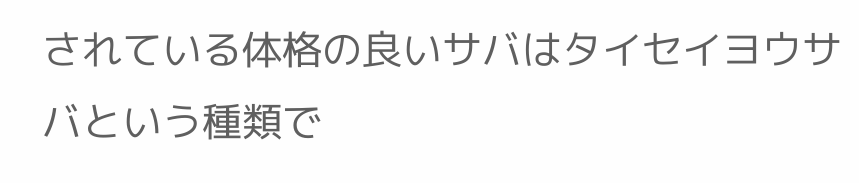されている体格の良いサバはタイセイヨウサバという種類で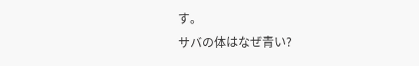す。
サバの体はなぜ青い?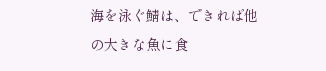海を泳ぐ鯖は、できれば他の大きな魚に食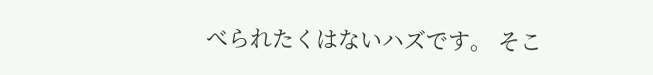べられたくはないハズです。 そこ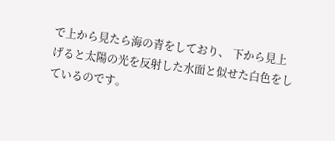で上から見たら海の青をしており、 下から見上げると太陽の光を反射した水面と似せた白色をしているのです。